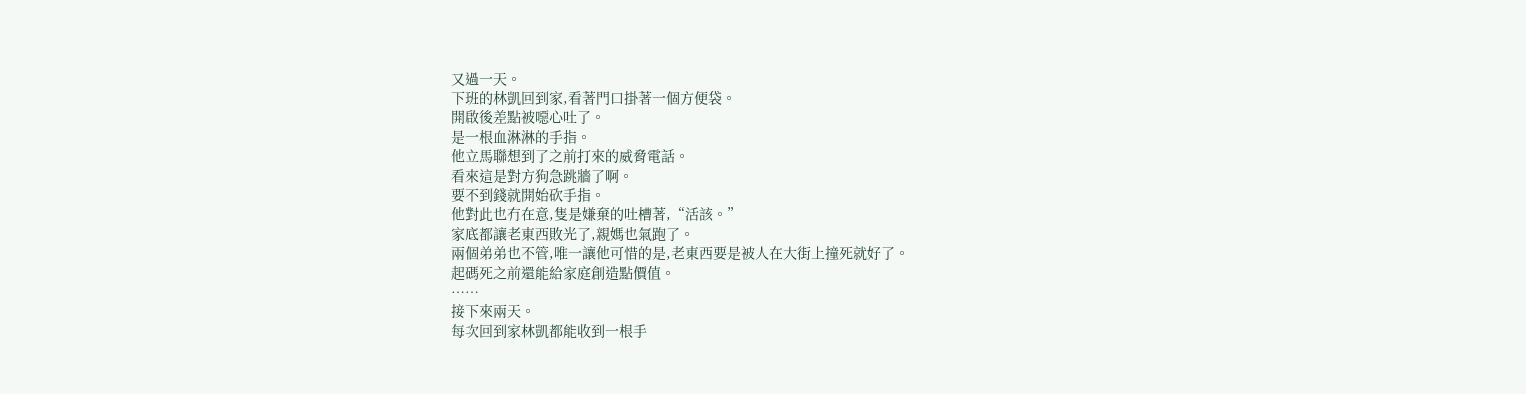又過一天。
下班的林凱回到家,看著門口掛著一個方便袋。
開啟後差點被噁心吐了。
是一根血淋淋的手指。
他立馬聯想到了之前打來的威脅電話。
看來這是對方狗急跳牆了啊。
要不到錢就開始砍手指。
他對此也冇在意,隻是嫌棄的吐槽著,“活該。”
家底都讓老東西敗光了,親媽也氣跑了。
兩個弟弟也不管,唯一讓他可惜的是,老東西要是被人在大街上撞死就好了。
起碼死之前還能給家庭創造點價值。
……
接下來兩天。
每次回到家林凱都能收到一根手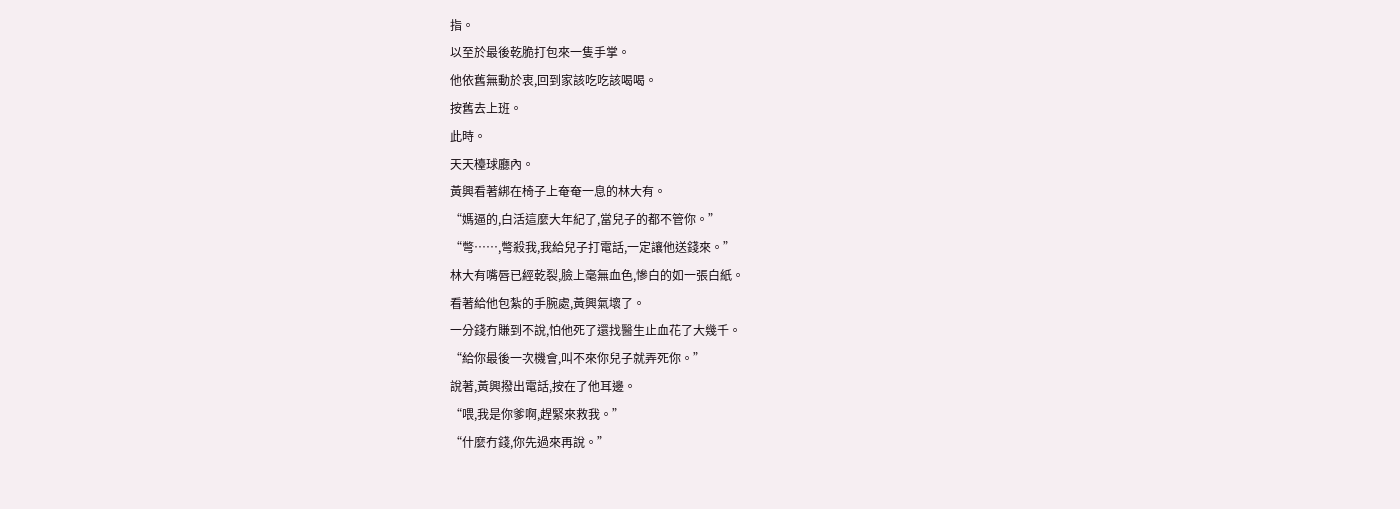指。
以至於最後乾脆打包來一隻手掌。
他依舊無動於衷,回到家該吃吃該喝喝。
按舊去上班。
此時。
天天檯球廳內。
黃興看著綁在椅子上奄奄一息的林大有。
“媽逼的,白活這麼大年紀了,當兒子的都不管你。”
“彆……,彆殺我,我給兒子打電話,一定讓他送錢來。”
林大有嘴唇已經乾裂,臉上毫無血色,慘白的如一張白紙。
看著給他包紮的手腕處,黃興氣壞了。
一分錢冇賺到不說,怕他死了還找醫生止血花了大幾千。
“給你最後一次機會,叫不來你兒子就弄死你。”
說著,黃興撥出電話,按在了他耳邊。
“喂,我是你爹啊,趕緊來救我。”
“什麼冇錢,你先過來再說。”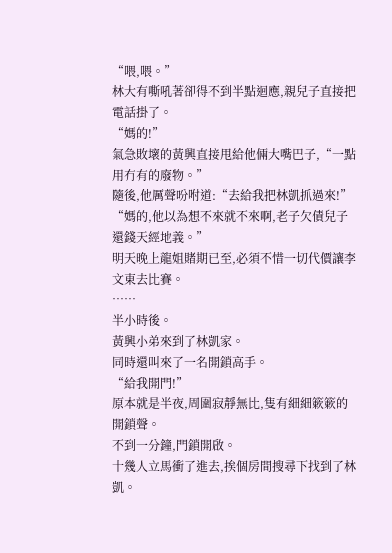“喂,喂。”
林大有嘶吼著卻得不到半點迴應,親兒子直接把電話掛了。
“媽的!”
氣急敗壞的黃興直接甩給他倆大嘴巴子,“一點用冇有的廢物。”
隨後,他厲聲吩咐道:“去給我把林凱抓過來!”
“媽的,他以為想不來就不來啊,老子欠債兒子還錢天經地義。”
明天晚上龍姐賭期已至,必須不惜一切代價讓李文東去比賽。
……
半小時後。
黃興小弟來到了林凱家。
同時還叫來了一名開鎖高手。
“給我開門!”
原本就是半夜,周圍寂靜無比,隻有細細簌簌的開鎖聲。
不到一分鐘,門鎖開啟。
十幾人立馬衝了進去,挨個房間搜尋下找到了林凱。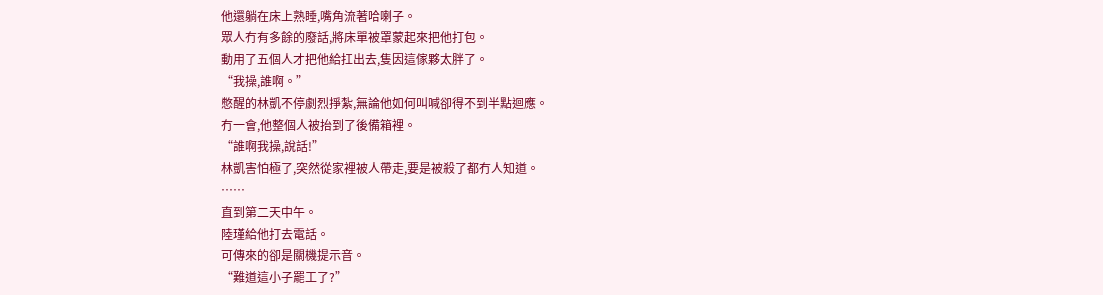他還躺在床上熟睡,嘴角流著哈喇子。
眾人冇有多餘的廢話,將床單被罩蒙起來把他打包。
動用了五個人才把他給扛出去,隻因這傢夥太胖了。
“我操,誰啊。”
憋醒的林凱不停劇烈掙紮,無論他如何叫喊卻得不到半點迴應。
冇一會,他整個人被抬到了後備箱裡。
“誰啊我操,說話!”
林凱害怕極了,突然從家裡被人帶走,要是被殺了都冇人知道。
……
直到第二天中午。
陸瑾給他打去電話。
可傳來的卻是關機提示音。
“難道這小子罷工了?”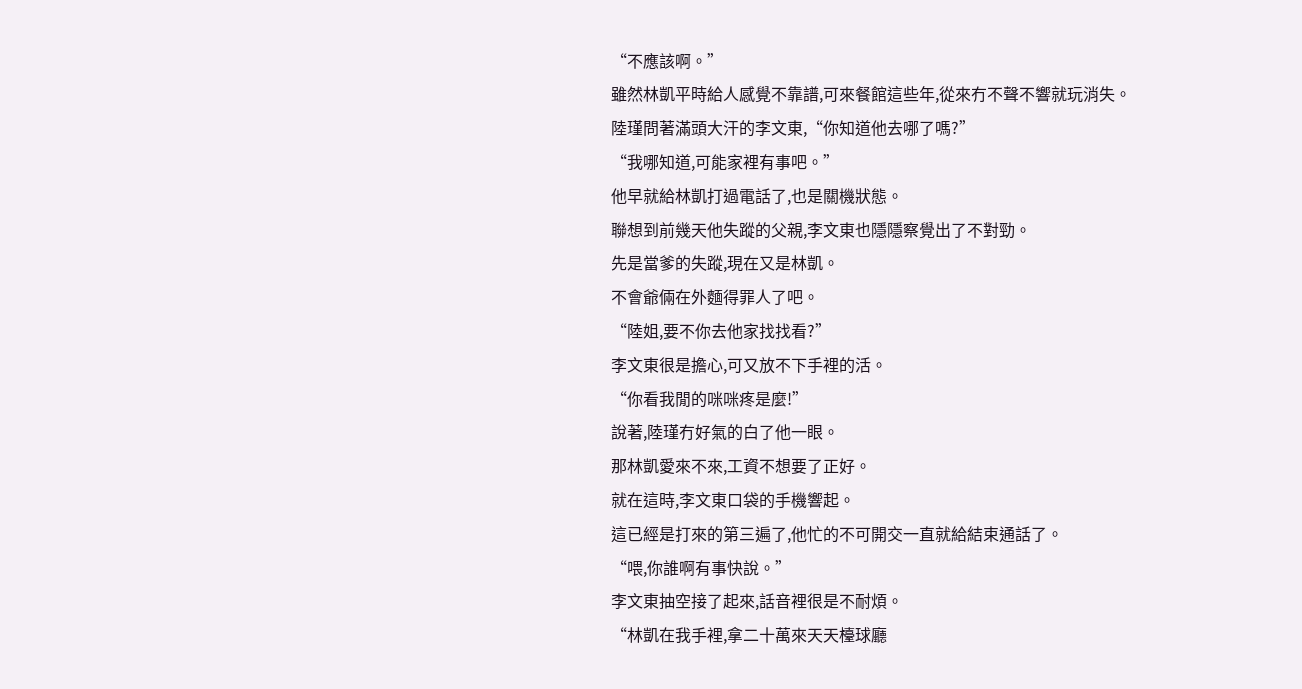“不應該啊。”
雖然林凱平時給人感覺不靠譜,可來餐館這些年,從來冇不聲不響就玩消失。
陸瑾問著滿頭大汗的李文東,“你知道他去哪了嗎?”
“我哪知道,可能家裡有事吧。”
他早就給林凱打過電話了,也是關機狀態。
聯想到前幾天他失蹤的父親,李文東也隱隱察覺出了不對勁。
先是當爹的失蹤,現在又是林凱。
不會爺倆在外麵得罪人了吧。
“陸姐,要不你去他家找找看?”
李文東很是擔心,可又放不下手裡的活。
“你看我閒的咪咪疼是麼!”
說著,陸瑾冇好氣的白了他一眼。
那林凱愛來不來,工資不想要了正好。
就在這時,李文東口袋的手機響起。
這已經是打來的第三遍了,他忙的不可開交一直就給結束通話了。
“喂,你誰啊有事快說。”
李文東抽空接了起來,話音裡很是不耐煩。
“林凱在我手裡,拿二十萬來天天檯球廳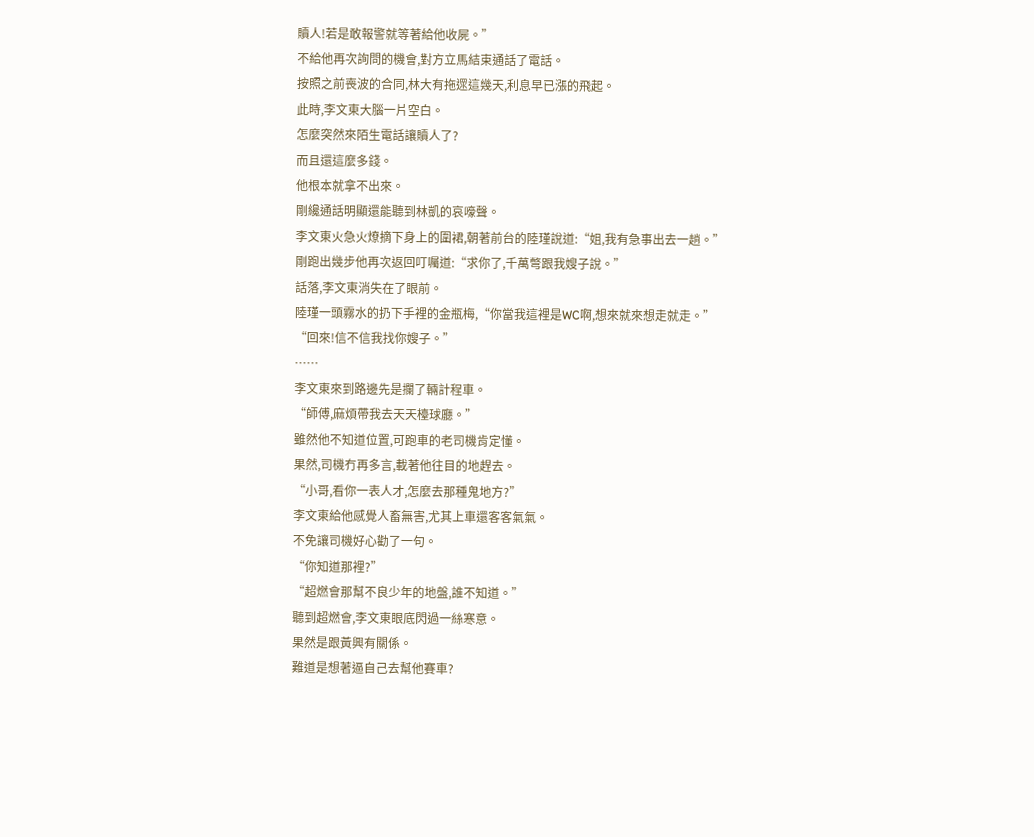贖人!若是敢報警就等著給他收屍。”
不給他再次詢問的機會,對方立馬結束通話了電話。
按照之前喪波的合同,林大有拖遝這幾天,利息早已漲的飛起。
此時,李文東大腦一片空白。
怎麼突然來陌生電話讓贖人了?
而且還這麼多錢。
他根本就拿不出來。
剛纔通話明顯還能聽到林凱的哀嚎聲。
李文東火急火燎摘下身上的圍裙,朝著前台的陸瑾說道:“姐,我有急事出去一趟。”
剛跑出幾步他再次返回叮囑道:“求你了,千萬彆跟我嫂子說。”
話落,李文東消失在了眼前。
陸瑾一頭霧水的扔下手裡的金瓶梅,“你當我這裡是WC啊,想來就來想走就走。”
“回來!信不信我找你嫂子。”
……
李文東來到路邊先是攔了輛計程車。
“師傅,麻煩帶我去天天檯球廳。”
雖然他不知道位置,可跑車的老司機肯定懂。
果然,司機冇再多言,載著他往目的地趕去。
“小哥,看你一表人才,怎麼去那種鬼地方?”
李文東給他感覺人畜無害,尤其上車還客客氣氣。
不免讓司機好心勸了一句。
“你知道那裡?”
“超燃會那幫不良少年的地盤,誰不知道。”
聽到超燃會,李文東眼底閃過一絲寒意。
果然是跟黃興有關係。
難道是想著逼自己去幫他賽車?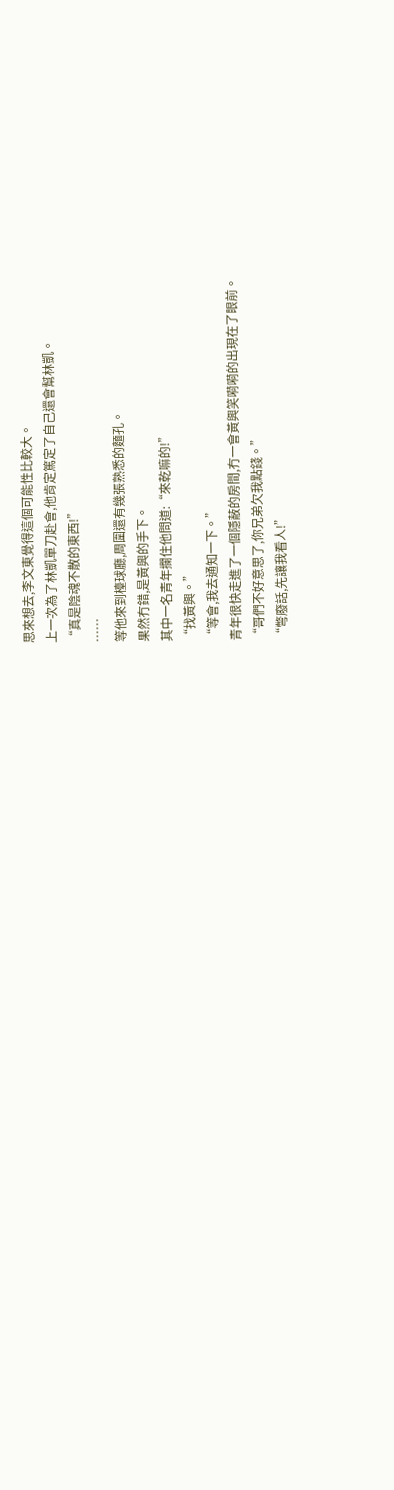思來想去,李文東覺得這個可能性比較大。
上一次為了林凱單刀赴會,他肯定篤定了自己還會幫林凱。
“真是陰魂不散的東西!”
……
等他來到檯球廳,周圍還有幾張熟悉的麵孔。
果然冇錯,是黃興的手下。
其中一名青年攔住他問道:“來乾嘛的!”
“找黃興。”
“等會,我去通知一下。”
青年很快走進了一個隱蔽的房間,冇一會黃興笑嗬嗬的出現在了眼前。
“哥們不好意思了,你兄弟欠我點錢。”
“彆廢話,先讓我看人!”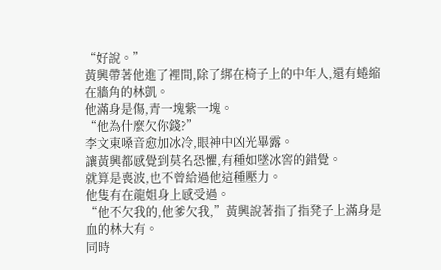“好說。”
黃興帶著他進了裡間,除了綁在椅子上的中年人,還有蜷縮在牆角的林凱。
他滿身是傷,青一塊紫一塊。
“他為什麼欠你錢?”
李文東嗓音愈加冰冷,眼神中凶光畢露。
讓黃興都感覺到莫名恐懼,有種如墜冰窖的錯覺。
就算是喪波,也不曾給過他這種壓力。
他隻有在龍姐身上感受過。
“他不欠我的,他爹欠我,”黃興說著指了指凳子上滿身是血的林大有。
同時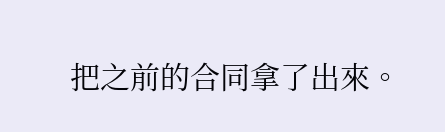把之前的合同拿了出來。